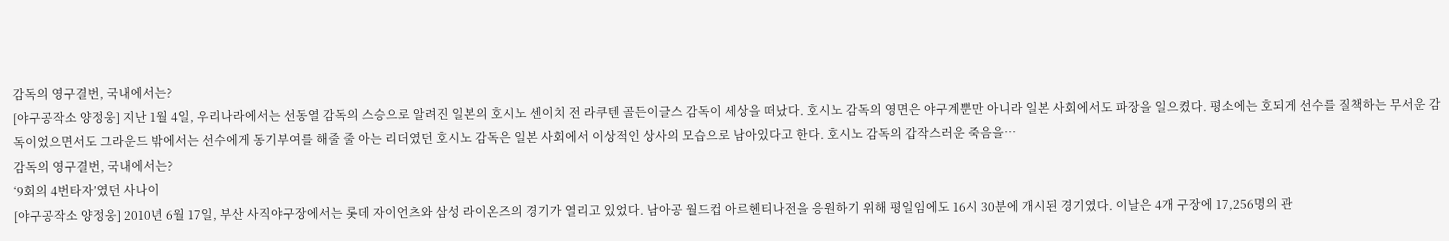감독의 영구결번, 국내에서는?
[야구공작소 양정웅] 지난 1월 4일, 우리나라에서는 선동열 감독의 스승으로 알려진 일본의 호시노 센이치 전 라쿠텐 골든이글스 감독이 세상을 떠났다. 호시노 감독의 영면은 야구계뿐만 아니라 일본 사회에서도 파장을 일으켰다. 평소에는 호되게 선수를 질책하는 무서운 감독이었으면서도 그라운드 밖에서는 선수에게 동기부여를 해줄 줄 아는 리더였던 호시노 감독은 일본 사회에서 이상적인 상사의 모습으로 남아있다고 한다. 호시노 감독의 갑작스러운 죽음을…
감독의 영구결번, 국내에서는?
‘9회의 4번타자’였던 사나이
[야구공작소 양정웅] 2010년 6월 17일, 부산 사직야구장에서는 롯데 자이언츠와 삼성 라이온즈의 경기가 열리고 있었다. 남아공 월드컵 아르헨티나전을 응원하기 위해 평일임에도 16시 30분에 개시된 경기였다. 이날은 4개 구장에 17,256명의 관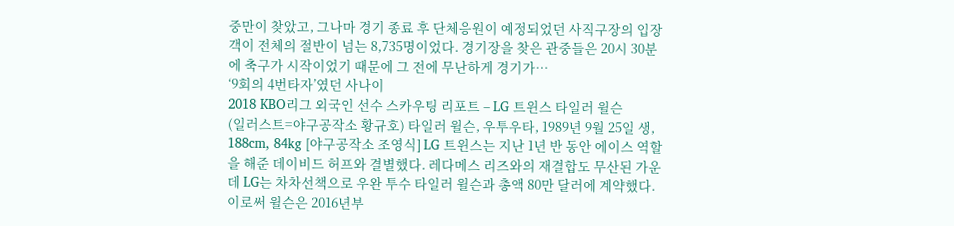중만이 찾았고, 그나마 경기 종료 후 단체응원이 예정되었던 사직구장의 입장객이 전체의 절반이 넘는 8,735명이었다. 경기장을 찾은 관중들은 20시 30분에 축구가 시작이었기 때문에 그 전에 무난하게 경기가…
‘9회의 4번타자’였던 사나이
2018 KBO리그 외국인 선수 스카우팅 리포트 – LG 트윈스 타일러 윌슨
(일러스트=야구공작소 황규호) 타일러 윌슨, 우투우타, 1989년 9월 25일 생, 188cm, 84kg [야구공작소 조영식] LG 트윈스는 지난 1년 반 동안 에이스 역할을 해준 데이비드 허프와 결별했다. 레다메스 리즈와의 재결합도 무산된 가운데 LG는 차차선책으로 우완 투수 타일러 윌슨과 총액 80만 달러에 계약했다. 이로써 윌슨은 2016년부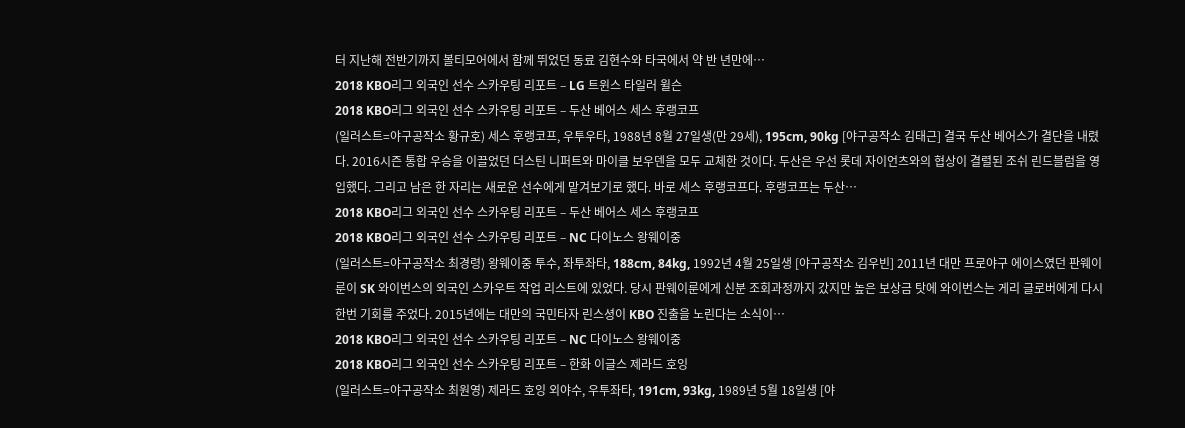터 지난해 전반기까지 볼티모어에서 함께 뛰었던 동료 김현수와 타국에서 약 반 년만에…
2018 KBO리그 외국인 선수 스카우팅 리포트 – LG 트윈스 타일러 윌슨
2018 KBO리그 외국인 선수 스카우팅 리포트 – 두산 베어스 세스 후랭코프
(일러스트=야구공작소 황규호) 세스 후랭코프, 우투우타, 1988년 8월 27일생(만 29세), 195cm, 90kg [야구공작소 김태근] 결국 두산 베어스가 결단을 내렸다. 2016시즌 통합 우승을 이끌었던 더스틴 니퍼트와 마이클 보우덴을 모두 교체한 것이다. 두산은 우선 롯데 자이언츠와의 협상이 결렬된 조쉬 린드블럼을 영입했다. 그리고 남은 한 자리는 새로운 선수에게 맡겨보기로 했다. 바로 세스 후랭코프다. 후랭코프는 두산…
2018 KBO리그 외국인 선수 스카우팅 리포트 – 두산 베어스 세스 후랭코프
2018 KBO리그 외국인 선수 스카우팅 리포트 – NC 다이노스 왕웨이중
(일러스트=야구공작소 최경령) 왕웨이중 투수, 좌투좌타, 188cm, 84kg, 1992년 4월 25일생 [야구공작소 김우빈] 2011년 대만 프로야구 에이스였던 판웨이룬이 SK 와이번스의 외국인 스카우트 작업 리스트에 있었다. 당시 판웨이룬에게 신분 조회과정까지 갔지만 높은 보상금 탓에 와이번스는 게리 글로버에게 다시 한번 기회를 주었다. 2015년에는 대만의 국민타자 린스셩이 KBO 진출을 노린다는 소식이…
2018 KBO리그 외국인 선수 스카우팅 리포트 – NC 다이노스 왕웨이중
2018 KBO리그 외국인 선수 스카우팅 리포트 – 한화 이글스 제라드 호잉
(일러스트=야구공작소 최원영) 제라드 호잉 외야수, 우투좌타, 191cm, 93kg, 1989년 5월 18일생 [야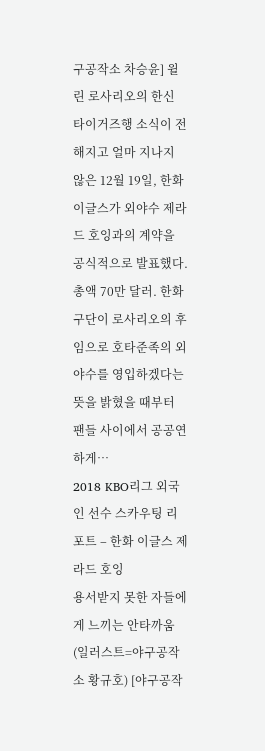구공작소 차승윤] 윌린 로사리오의 한신 타이거즈행 소식이 전해지고 얼마 지나지 않은 12월 19일, 한화 이글스가 외야수 제라드 호잉과의 계약을 공식적으로 발표했다. 총액 70만 달러. 한화 구단이 로사리오의 후임으로 호타준족의 외야수를 영입하겠다는 뜻을 밝혔을 때부터 팬들 사이에서 공공연하게…
2018 KBO리그 외국인 선수 스카우팅 리포트 – 한화 이글스 제라드 호잉
용서받지 못한 자들에게 느끼는 안타까움
(일러스트=야구공작소 황규호) [야구공작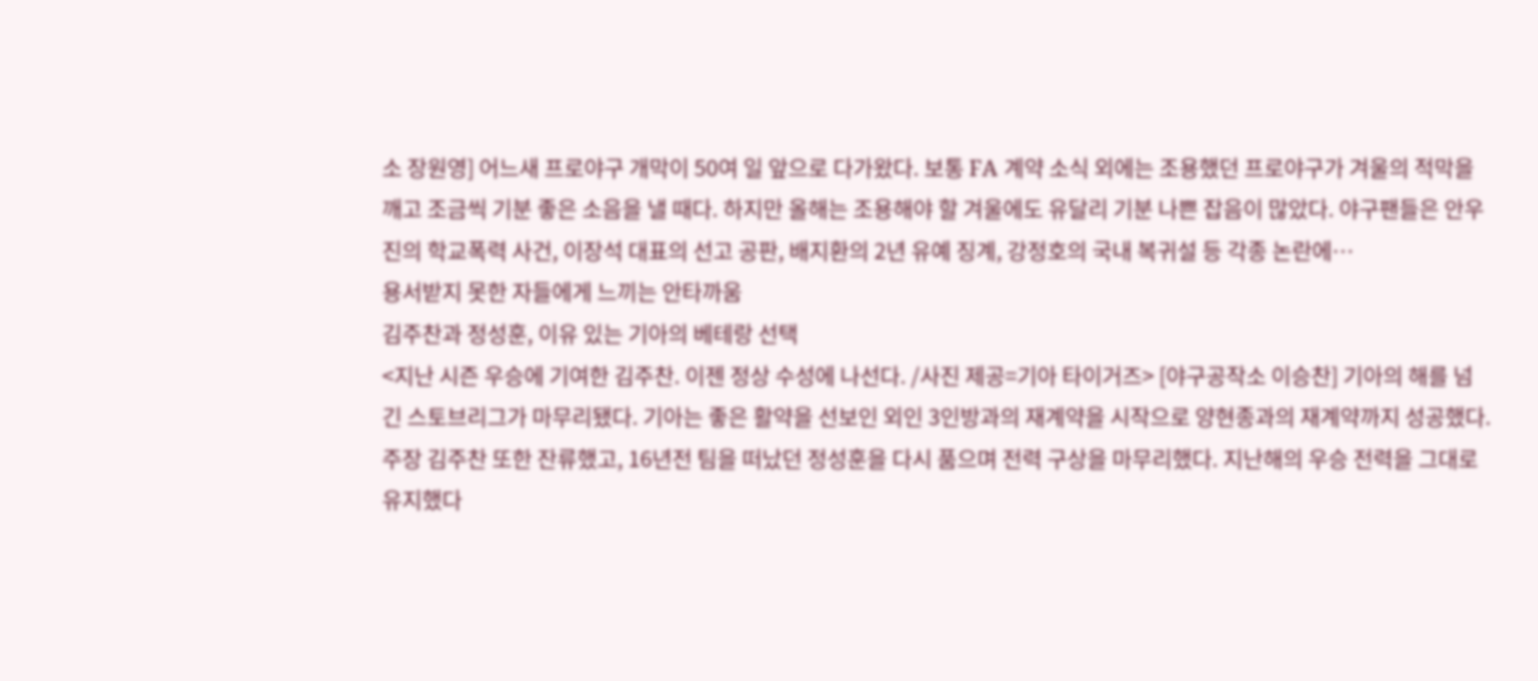소 장원영] 어느새 프로야구 개막이 50여 일 앞으로 다가왔다. 보통 FA 계약 소식 외에는 조용했던 프로야구가 겨울의 적막을 깨고 조금씩 기분 좋은 소음을 낼 때다. 하지만 올해는 조용해야 할 겨울에도 유달리 기분 나쁜 잡음이 많았다. 야구팬들은 안우진의 학교폭력 사건, 이장석 대표의 선고 공판, 배지환의 2년 유예 징계, 강정호의 국내 복귀설 등 각종 논란에…
용서받지 못한 자들에게 느끼는 안타까움
김주찬과 정성훈, 이유 있는 기아의 베테랑 선택
<지난 시즌 우승에 기여한 김주찬. 이젠 정상 수성에 나선다. /사진 제공=기아 타이거즈> [야구공작소 이승찬] 기아의 해를 넘긴 스토브리그가 마무리됐다. 기아는 좋은 활약을 선보인 외인 3인방과의 재계약을 시작으로 양현종과의 재계약까지 성공했다. 주장 김주찬 또한 잔류했고, 16년전 팀을 떠났던 정성훈을 다시 품으며 전력 구상을 마무리했다. 지난해의 우승 전력을 그대로 유지했다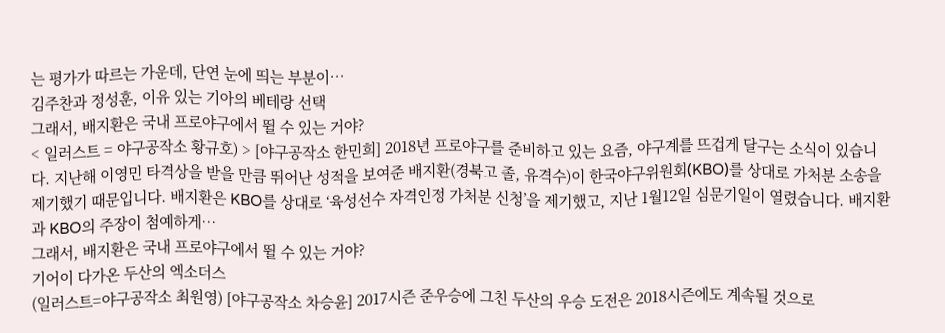는 평가가 따르는 가운데, 단연 눈에 띄는 부분이…
김주찬과 정성훈, 이유 있는 기아의 베테랑 선택
그래서, 배지환은 국내 프로야구에서 뛸 수 있는 거야?
< 일러스트 = 야구공작소 황규호) > [야구공작소 한민희] 2018년 프로야구를 준비하고 있는 요즘, 야구계를 뜨겁게 달구는 소식이 있습니다. 지난해 이영민 타격상을 받을 만큼 뛰어난 성적을 보여준 배지환(경북고 졸, 유격수)이 한국야구위원회(KBO)를 상대로 가처분 소송을 제기했기 때문입니다. 배지환은 KBO를 상대로 ‘육성선수 자격인정 가처분 신청’을 제기했고, 지난 1월12일 심문기일이 열렸습니다. 배지환과 KBO의 주장이 첨예하게…
그래서, 배지환은 국내 프로야구에서 뛸 수 있는 거야?
기어이 다가온 두산의 엑소더스
(일러스트=야구공작소 최원영) [야구공작소 차승윤] 2017시즌 준우승에 그친 두산의 우승 도전은 2018시즌에도 계속될 것으로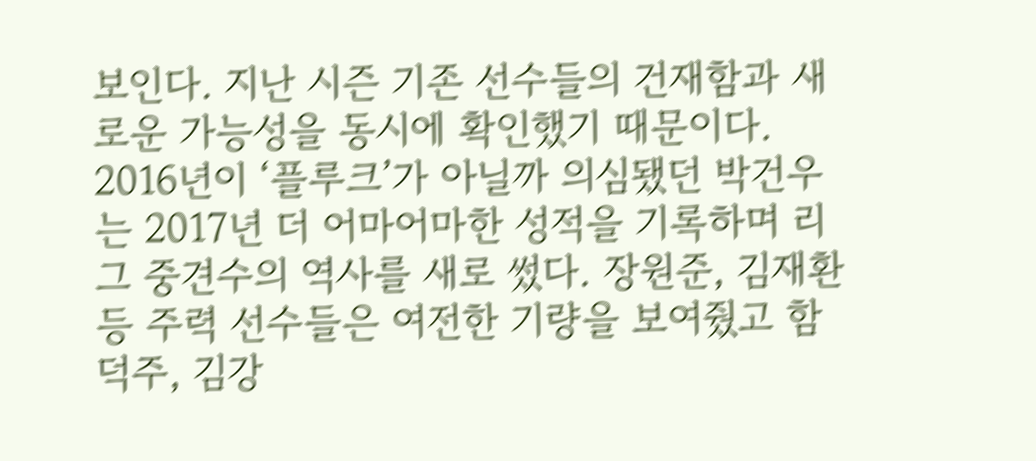보인다. 지난 시즌 기존 선수들의 건재함과 새로운 가능성을 동시에 확인했기 때문이다. 2016년이 ‘플루크’가 아닐까 의심됐던 박건우는 2017년 더 어마어마한 성적을 기록하며 리그 중견수의 역사를 새로 썼다. 장원준, 김재환 등 주력 선수들은 여전한 기량을 보여줬고 함덕주, 김강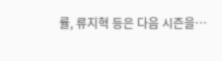률, 류지혁 등은 다음 시즌을…